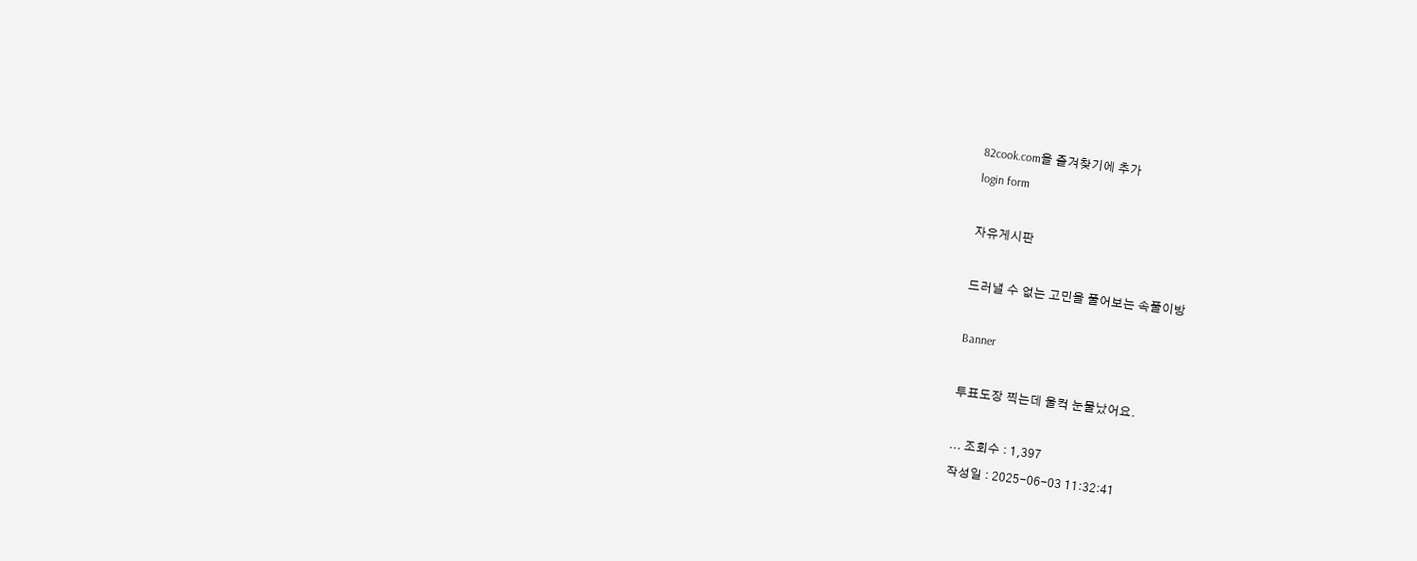82cook.com을 즐겨찾기에 추가
login form

자유게시판

드러낼 수 없는 고민을 풀어보는 속풀이방

Banner

투표도장 찍는데 울컥 눈물났어요.

... 조회수 : 1,397
작성일 : 2025-06-03 11:32:41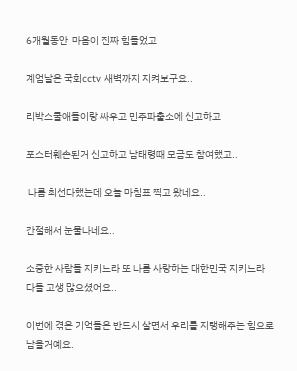6개월동안  마음이 진짜 힘들었고

계엄날은 국회cctv 새벽까지 지켜보구요..

리박스쿨애들이랑 싸우고 민주파출소에 신고하고

포스터훼손된거 신고하고 남태령때 모금도 참여했고..

 나름 최선다했는데 오늘 마침표 찍고 왔네요..

간절해서 눈물나네요..

소중한 사람들 지키느라 또 나름 사랑하는 대한민국 지키느라 다들 고생 많으셨어요..

이번에 겪은 기억들은 반드시 살면서 우리를 지탱해주는 힘으로 남을거예요.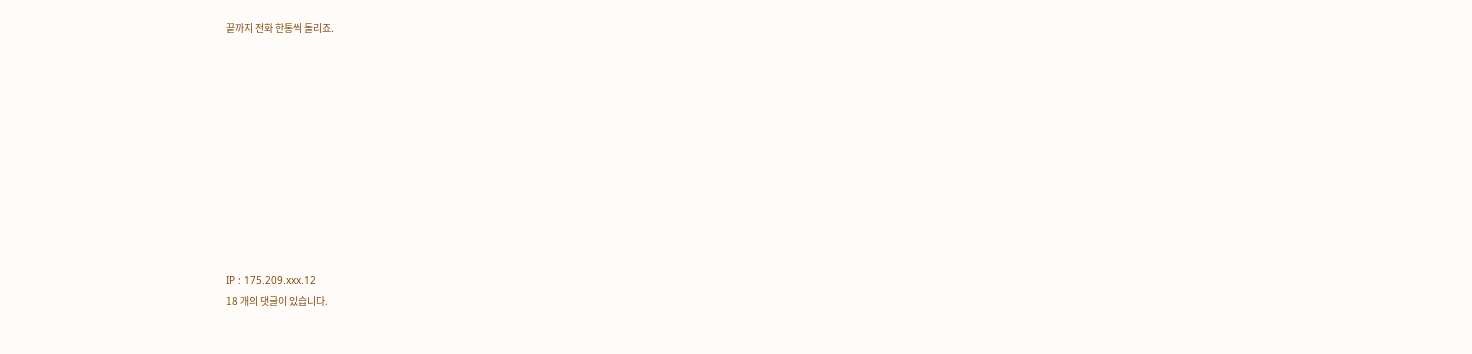끝까지 전화 한통씩 돌리죠.











IP : 175.209.xxx.12
18 개의 댓글이 있습니다.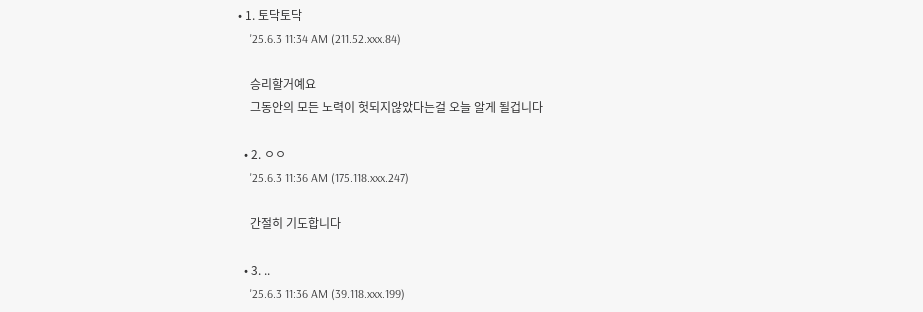• 1. 토닥토닥
    '25.6.3 11:34 AM (211.52.xxx.84)

    승리할거예요
    그동안의 모든 노력이 헛되지않았다는걸 오늘 알게 될겁니다

  • 2. ㅇㅇ
    '25.6.3 11:36 AM (175.118.xxx.247)

    간절히 기도합니다

  • 3. ..
    '25.6.3 11:36 AM (39.118.xxx.199)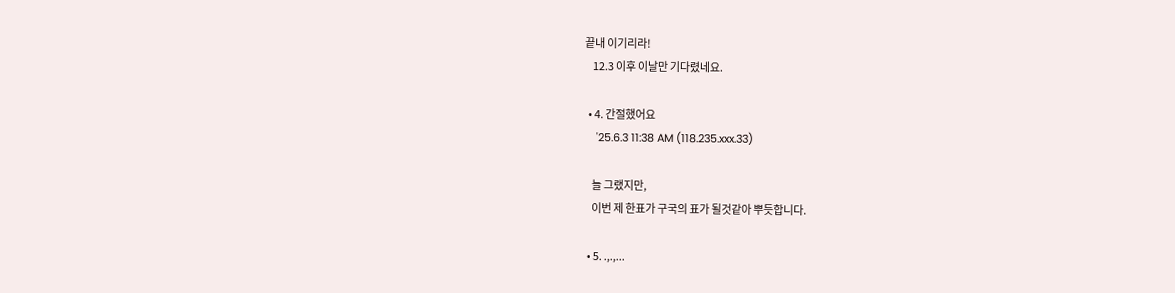끝내 이기리라!
    12.3 이후 이날만 기다렸네요.

  • 4. 간절했어요
    '25.6.3 11:38 AM (118.235.xxx.33)

    늘 그랬지만,
    이번 제 한표가 구국의 표가 될것같아 뿌듯합니다.

  • 5. .,.,...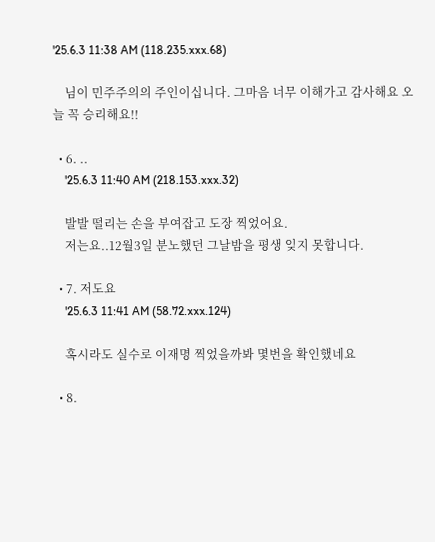'25.6.3 11:38 AM (118.235.xxx.68)

    님이 민주주의의 주인이십니다. 그마음 너무 이해가고 감사해요 오늘 꼭 승리해요!!

  • 6. ..
    '25.6.3 11:40 AM (218.153.xxx.32)

    발발 떨리는 손을 부여잡고 도장 찍었어요.
    저는요..12월3일 분노했던 그날밤을 평생 잊지 못합니다.

  • 7. 저도요
    '25.6.3 11:41 AM (58.72.xxx.124)

    혹시라도 실수로 이재명 찍었을까봐 몇번을 확인했네요

  • 8.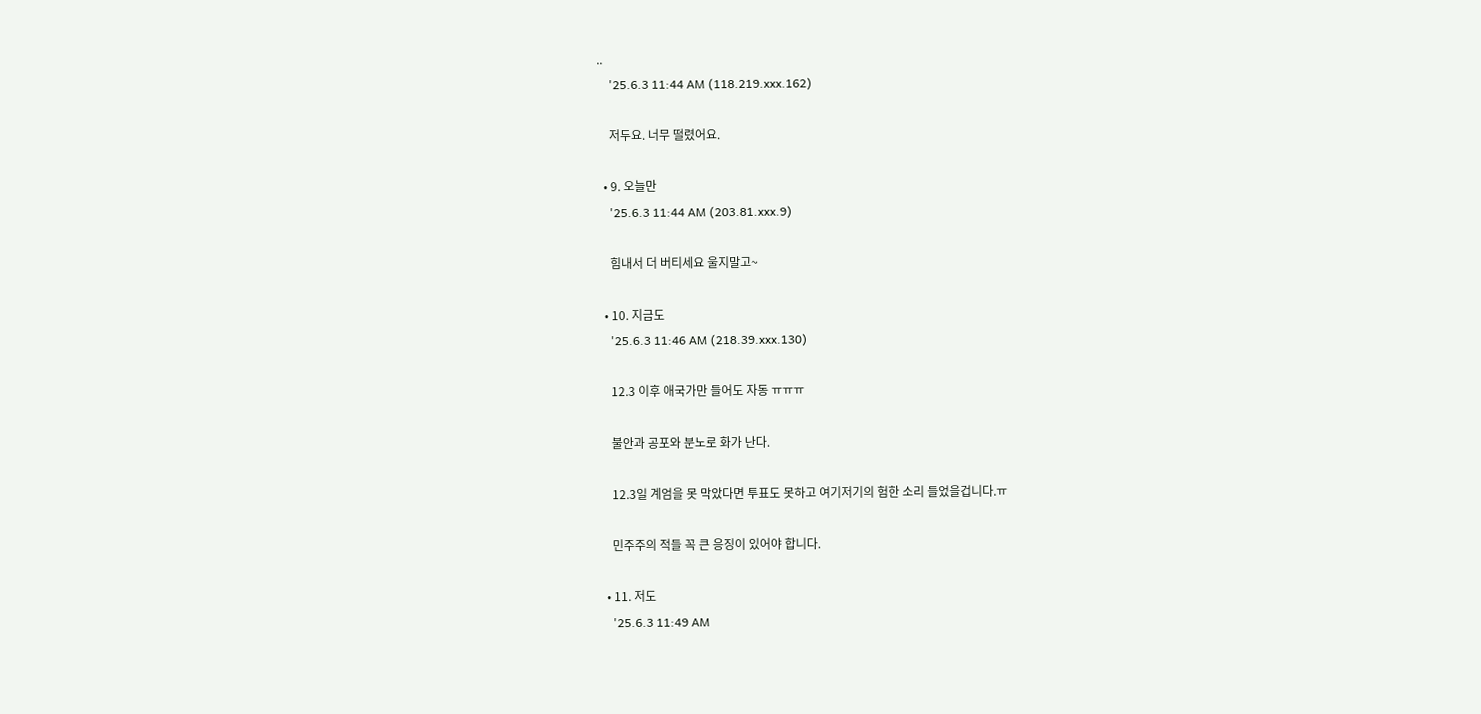..
    '25.6.3 11:44 AM (118.219.xxx.162)

    저두요. 너무 떨렸어요.

  • 9. 오늘만
    '25.6.3 11:44 AM (203.81.xxx.9)

    힘내서 더 버티세요 울지말고~

  • 10. 지금도
    '25.6.3 11:46 AM (218.39.xxx.130)

    12.3 이후 애국가만 들어도 자동 ㅠㅠㅠ

    불안과 공포와 분노로 화가 난다.

    12.3일 계엄을 못 막았다면 투표도 못하고 여기저기의 험한 소리 들었을겁니다.ㅠ

    민주주의 적들 꼭 큰 응징이 있어야 합니다.

  • 11. 저도
    '25.6.3 11:49 AM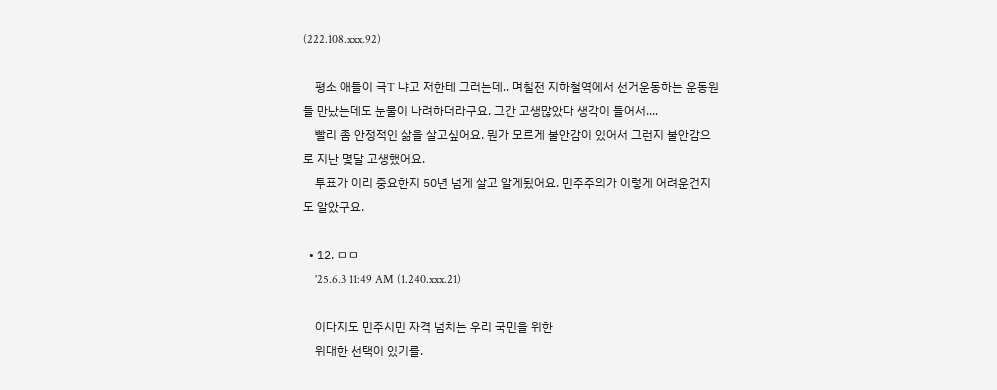(222.108.xxx.92)

    평소 애들이 극T 냐고 저한테 그러는데.. 며칠전 지하철역에서 선거운동하는 운동원들 만났는데도 눈물이 나려하더라구요. 그간 고생많았다 생각이 들어서....
    빨리 좀 안정적인 삶을 살고싶어요. 뭔가 모르게 불안감이 있어서 그런지 불안감으로 지난 몇달 고생했어요.
    투표가 이리 중요한지 50년 넘게 살고 알게됬어요. 민주주의가 이렇게 어려운건지도 알았구요.

  • 12. ㅁㅁ
    '25.6.3 11:49 AM (1.240.xxx.21)

    이다지도 민주시민 자격 넘치는 우리 국민을 위한
    위대한 선택이 있기를.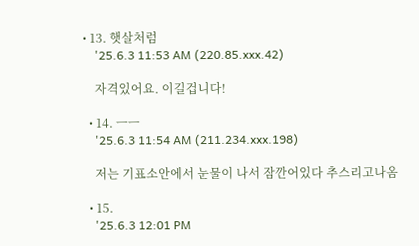• 13. 햇살처럼
    '25.6.3 11:53 AM (220.85.xxx.42)

    자격있어요. 이길겁니다!

  • 14. ㅡㅡ
    '25.6.3 11:54 AM (211.234.xxx.198)

    저는 기표소안에서 눈물이 나서 잠깐어있다 추스리고나옴

  • 15.
    '25.6.3 12:01 PM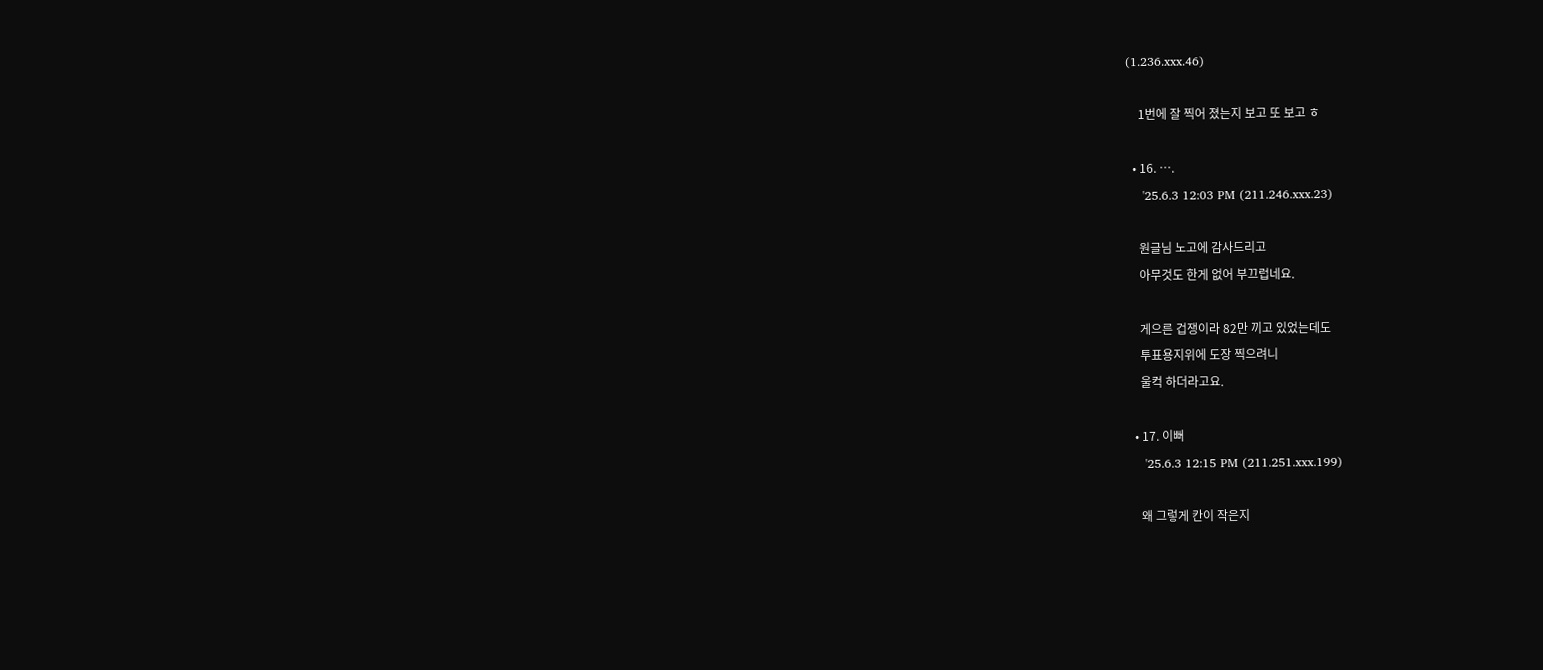(1.236.xxx.46)

    1번에 잘 찍어 졌는지 보고 또 보고 ㅎ

  • 16. ….
    '25.6.3 12:03 PM (211.246.xxx.23)

    원글님 노고에 감사드리고
    아무것도 한게 없어 부끄럽네요.

    게으른 겁쟁이라 82만 끼고 있었는데도
    투표용지위에 도장 찍으려니
    울컥 하더라고요.

  • 17. 이뻐
    '25.6.3 12:15 PM (211.251.xxx.199)

    왜 그렇게 칸이 작은지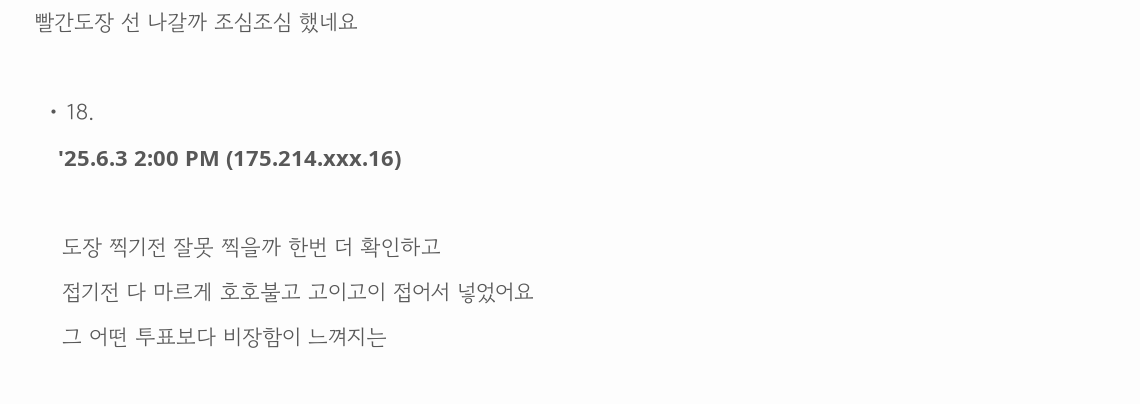빨간도장 선 나갈까 조심조심 했네요

  • 18.
    '25.6.3 2:00 PM (175.214.xxx.16)

    도장 찍기전 잘못 찍을까 한번 더 확인하고
    접기전 다 마르게 호호불고 고이고이 접어서 넣었어요
    그 어떤 투표보다 비장함이 느껴지는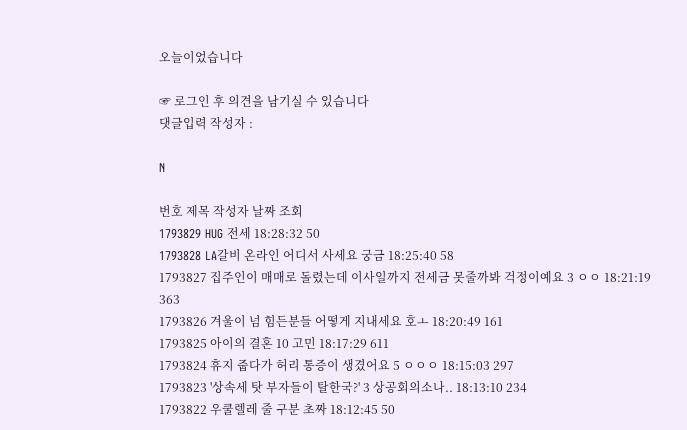오늘이었습니다

☞ 로그인 후 의견을 남기실 수 있습니다
댓글입력 작성자 :

N

번호 제목 작성자 날짜 조회
1793829 HUG 전세 18:28:32 50
1793828 LA갈비 온라인 어디서 사세요 궁금 18:25:40 58
1793827 집주인이 매매로 돌렸는데 이사일까지 전세금 못줄까봐 걱정이예요 3 ㅇㅇ 18:21:19 363
1793826 겨울이 넘 힘든분들 어떻게 지내세요 호ㅗ 18:20:49 161
1793825 아이의 결혼 10 고민 18:17:29 611
1793824 휴지 줍다가 허리 통증이 생겼어요 5 ㅇㅇㅇ 18:15:03 297
1793823 '상속세 탓 부자들이 탈한국?' 3 상공회의소나.. 18:13:10 234
1793822 우쿨렐레 줄 구분 초짜 18:12:45 50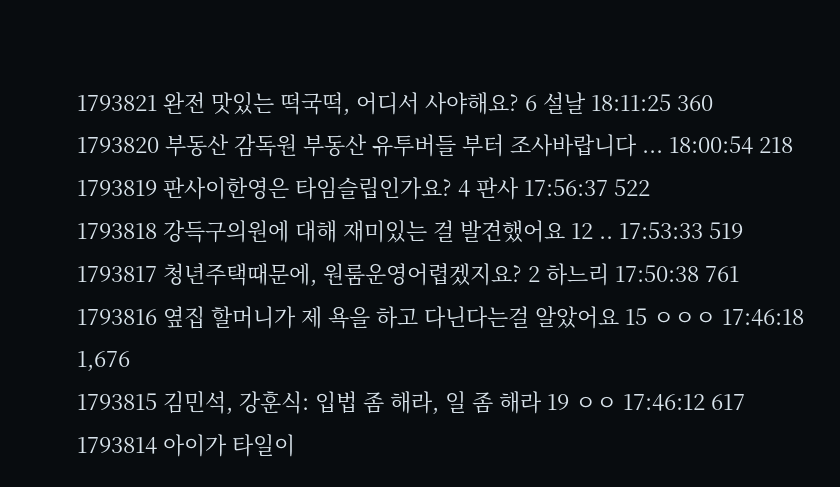1793821 완전 맛있는 떡국떡, 어디서 사야해요? 6 설날 18:11:25 360
1793820 부동산 감독원 부동산 유투버들 부터 조사바랍니다 ... 18:00:54 218
1793819 판사이한영은 타임슬립인가요? 4 판사 17:56:37 522
1793818 강득구의원에 대해 재미있는 걸 발견했어요 12 .. 17:53:33 519
1793817 청년주택때문에, 원룸운영어렵겠지요? 2 하느리 17:50:38 761
1793816 옆집 할머니가 제 욕을 하고 다닌다는걸 알았어요 15 ㅇㅇㅇ 17:46:18 1,676
1793815 김민석, 강훈식: 입법 좀 해라, 일 좀 해라 19 ㅇㅇ 17:46:12 617
1793814 아이가 타일이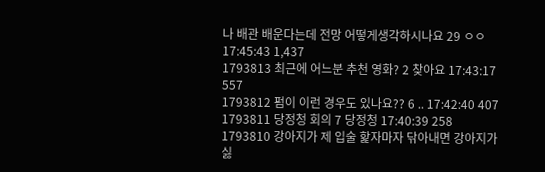나 배관 배운다는데 전망 어떻게생각하시나요 29 ㅇㅇ 17:45:43 1,437
1793813 최근에 어느분 추천 영화? 2 찾아요 17:43:17 557
1793812 펌이 이런 경우도 있나요?? 6 .. 17:42:40 407
1793811 당정청 회의 7 당정청 17:40:39 258
1793810 강아지가 제 입술 핥자마자 닦아내면 강아지가 싫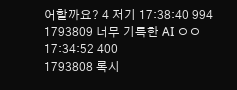어할까요? 4 저기 17:38:40 994
1793809 너무 기특한 AI ㅇㅇ 17:34:52 400
1793808 록시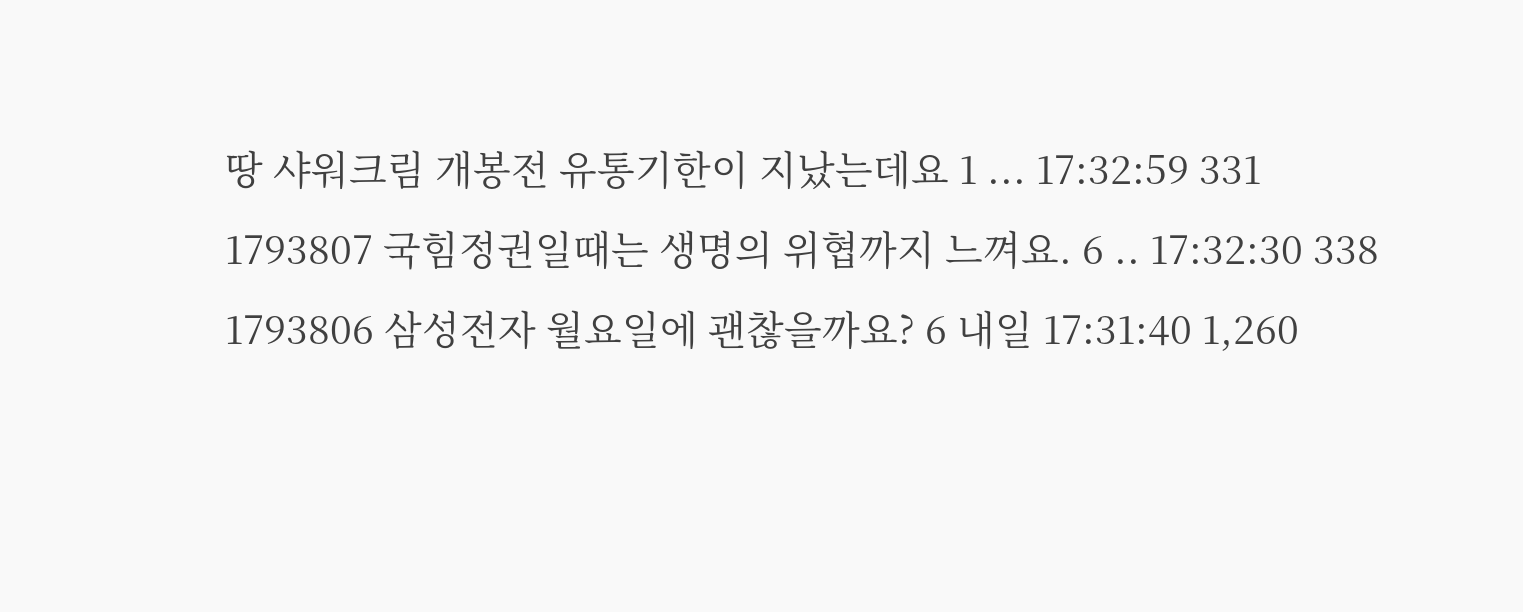땅 샤워크림 개봉전 유통기한이 지났는데요 1 ... 17:32:59 331
1793807 국힘정권일때는 생명의 위협까지 느껴요. 6 .. 17:32:30 338
1793806 삼성전자 월요일에 괜찮을까요? 6 내일 17:31:40 1,260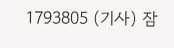1793805 (기사) 잠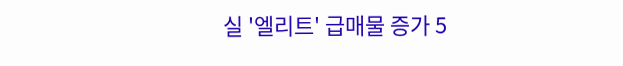실 '엘리트' 급매물 증가 5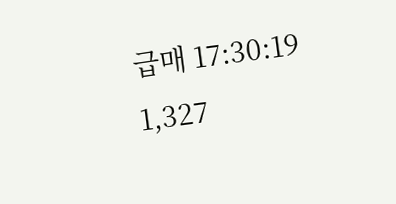급매 17:30:19 1,327